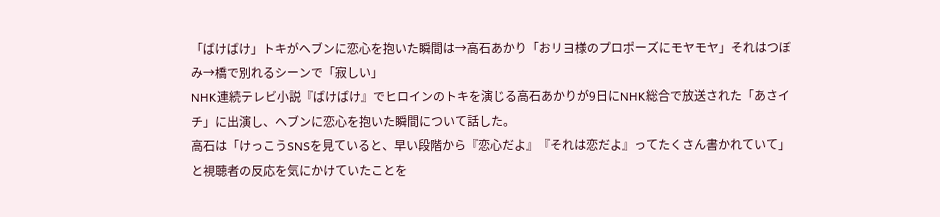「ばけばけ」トキがヘブンに恋心を抱いた瞬間は→高石あかり「おリヨ様のプロポーズにモヤモヤ」それはつぼみ→橋で別れるシーンで「寂しい」
NHK連続テレビ小説『ばけばけ』でヒロインのトキを演じる高石あかりが9日にNHK総合で放送された「あさイチ」に出演し、ヘブンに恋心を抱いた瞬間について話した。
高石は「けっこうSNSを見ていると、早い段階から『恋心だよ』『それは恋だよ』ってたくさん書かれていて」と視聴者の反応を気にかけていたことを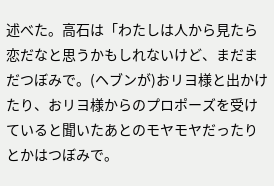述べた。高石は「わたしは人から見たら恋だなと思うかもしれないけど、まだまだつぼみで。(ヘブンが)おリヨ様と出かけたり、おリヨ様からのプロポーズを受けていると聞いたあとのモヤモヤだったりとかはつぼみで。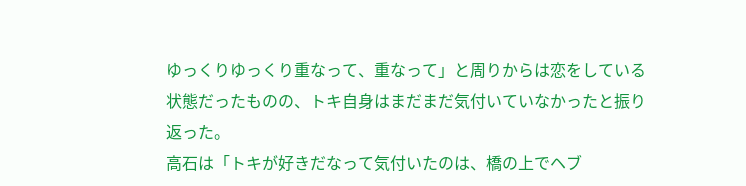ゆっくりゆっくり重なって、重なって」と周りからは恋をしている状態だったものの、トキ自身はまだまだ気付いていなかったと振り返った。
高石は「トキが好きだなって気付いたのは、橋の上でヘブ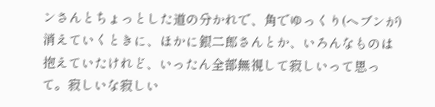ンさんとちょっとした道の分かれで、角でゆっくり(ヘブンが)消えていくときに、ほかに銀二郎さんとか、いろんなものは抱えていたけれど、いったん全部無視して寂しいって思って。寂しいな寂しい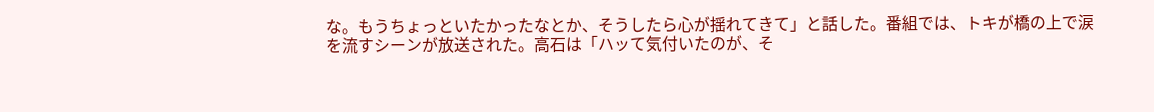な。もうちょっといたかったなとか、そうしたら心が揺れてきて」と話した。番組では、トキが橋の上で涙を流すシーンが放送された。高石は「ハッて気付いたのが、そ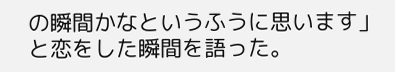の瞬間かなというふうに思います」と恋をした瞬間を語った。